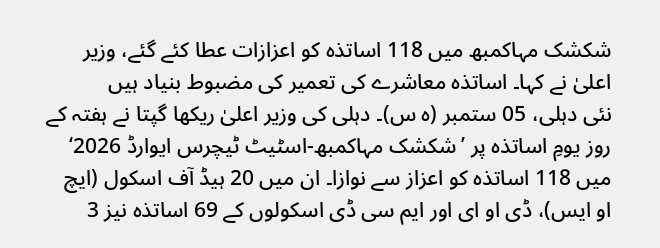شکشک مہاکمبھ میں 118 اساتذہ کو اعزازات عطا کئے گئے، وزیر اعلیٰ نے کہا۔ اساتذہ معاشرے کی تعمیر کی مضبوط بنیاد ہیں
نئی دہلی، 05 ستمبر (ہ س)۔ دہلی کی وزیر اعلیٰ ریکھا گپتا نے ہفتہ کے روز یومِ اساتذہ پر ’شکشک مہاکمبھ-اسٹیٹ ٹیچرس ایوارڈ 2026‘ میں 118 اساتذہ کو اعزاز سے نوازا۔ ان میں 20 ہیڈ آف اسکول (ایچ او ایس)، ڈی او ای اور ایم سی ڈی اسکولوں کے 69 اساتذہ نیز 3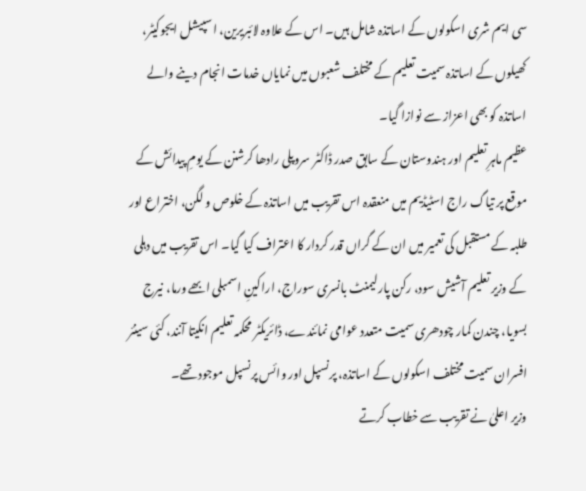سی ایم شری اسکولوں کے اساتذہ شامل ہیں۔ اس کے علاوہ لائبریرین، اسپیشل ایجوکیٹر، کھیلوں کے اساتذہ سمیت تعلیم کے مختلف شعبوں میں نمایاں خدمات انجام دینے والے اساتذہ کو بھی اعزاز سے نوازا گیا۔
عظیم ماہرِ تعلیم اور ہندوستان کے سابق صدر ڈاکٹر سروپلی رادھا کرشنن کے یومِ پیدائش کے موقع پر تیاگ راج اسٹیڈیم میں منعقدہ اس تقریب میں اساتذہ کے خلوص و لگن، اختراع اور طلبہ کے مستقبل کی تعمیر میں ان کے گراں قدر کردار کا اعتراف کیا گیا۔ اس تقریب میں دہلی کے وزیر تعلیم آشیش سود، رکن پارلیمنٹ بانسری سوراج، اراکینِ اسمبلی ابھے ورما، نیرج بسویا، چندن کمار چودھری سمیت متعدد عوامی نمائندے، ڈائریکٹر محکمہ تعلیم انکیتا آنند، کئی سینئر افسران سمیت مختلف اسکولوں کے اساتذہ، پرنسپل اور وائس پرنسپل موجود تھے۔
وزیر اعلیٰ نے تقریب سے خطاب کرتے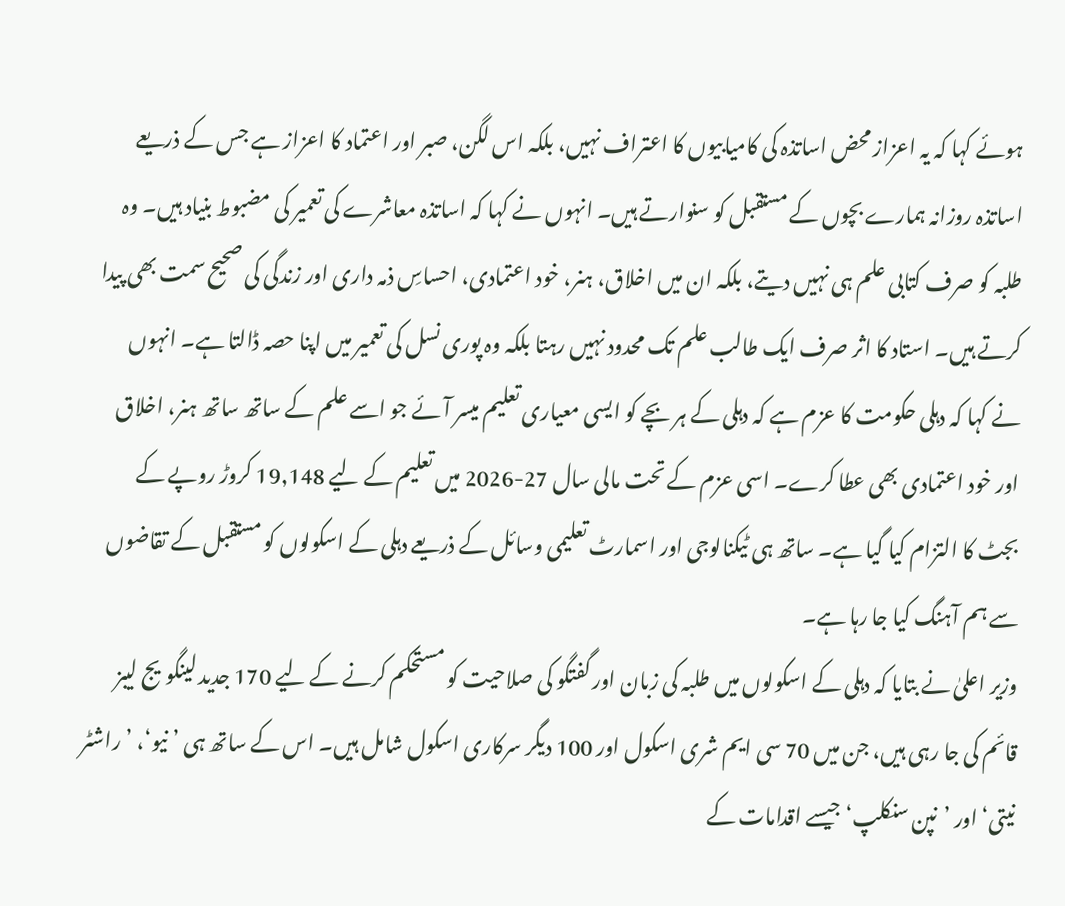ہوئے کہا کہ یہ اعزاز محض اساتذہ کی کامیابیوں کا اعتراف نہیں، بلکہ اس لگن، صبر اور اعتماد کا اعزاز ہے جس کے ذریعے اساتذہ روزانہ ہمارے بچوں کے مستقبل کو سنوارتے ہیں۔ انہوں نے کہا کہ اساتذہ معاشرے کی تعمیر کی مضبوط بنیاد ہیں۔ وہ طلبہ کو صرف کتابی علم ہی نہیں دیتے، بلکہ ان میں اخلاق، ہنر، خود اعتمادی، احساسِ ذمہ داری اور زندگی کی صحیح سمت بھی پیدا کرتے ہیں۔ استاد کا اثر صرف ایک طالب علم تک محدود نہیں رہتا بلکہ وہ پوری نسل کی تعمیر میں اپنا حصہ ڈالتا ہے۔ انہوں نے کہا کہ دہلی حکومت کا عزم ہے کہ دہلی کے ہر بچے کو ایسی معیاری تعلیم میسر آئے جو اسے علم کے ساتھ ساتھ ہنر، اخلاق اور خود اعتمادی بھی عطا کرے۔ اسی عزم کے تحت مالی سال 27-2026 میں تعلیم کے لیے 19,148 کروڑ روپے کے بجٹ کا التزام کیا گیا ہے۔ ساتھ ہی ٹیکنالوجی اور اسمارٹ تعلیمی وسائل کے ذریعے دہلی کے اسکولوں کو مستقبل کے تقاضوں سے ہم آہنگ کیا جا رہا ہے۔
وزیر اعلیٰ نے بتایا کہ دہلی کے اسکولوں میں طلبہ کی زبان اور گفتگو کی صلاحیت کو مستحکم کرنے کے لیے 170 جدید لینگویج لیبز قائم کی جا رہی ہیں، جن میں 70 سی ایم شری اسکول اور 100 دیگر سرکاری اسکول شامل ہیں۔ اس کے ساتھ ہی ’نیو‘، ’راشٹر نیتی‘ اور ’نپن سنکلپ‘ جیسے اقدامات کے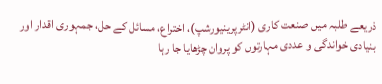ذریعے طلبہ میں صنعت کاری (انٹرپرینیورشپ)، اختراع، مسائل کے حل، جمہوری اقدار اور بنیادی خواندگی و عددی مہارتوں کو پروان چڑھایا جا رہا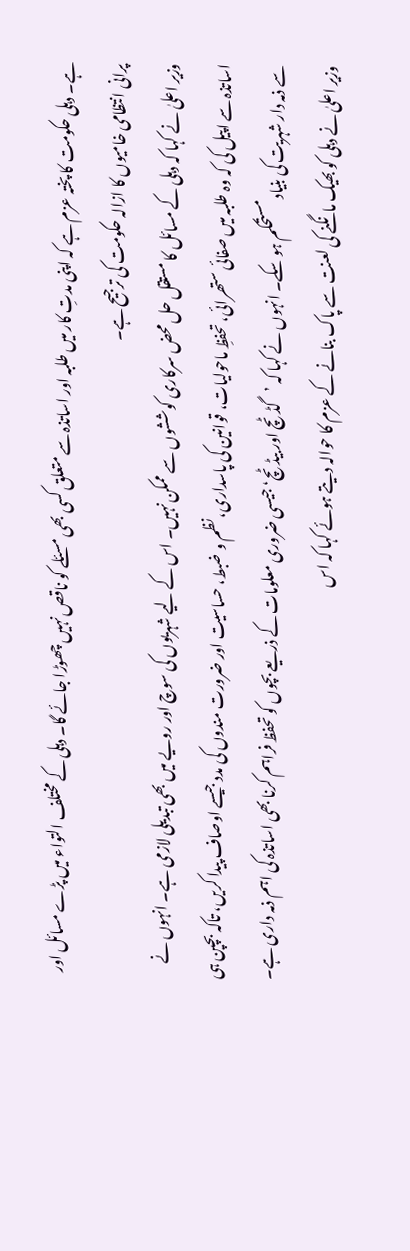ہے۔ دہلی حکومت کا پختہ عزم ہے کہ اپنی مدتِ کار میں طلبہ اور اساتذہ سے متعلق کسی بھی مسئلے کو ناقص نہیں چھوڑا جائے گا۔ دہلی کے مختلف التواء میں پڑے مسائل اور پرانی انتظامی خامیوں کا ازالہ حکومت کی ترجیح ہے۔
وزیر اعلیٰ نے کہا کہ دہلی کے مسائل کا مستقل حل محض سرکاری کوششوں سے ممکن نہیں۔ اس کے لیے شہریوں کی سوچ اور رویے میں بھی تبدیلی لازمی ہے۔ انہوں نے اساتذہ سے اپیل کی کہ وہ طلبہ میں صفائی ستھرائی، تحفظِ ماحولیات، قوانین کی پاسداری، نظم و ضبط، حساسیت اور ضرورت مندوں کی مدد جیسے اوصاف پیدا کریں، تاکہ بچپن ہی سے ذمہ دار شہریت کی بنیاد مستحکم ہو سکے۔ انہوں نے کہا کہ ’گڈ ٹچ اور بیڈ ٹچ‘ جیسی ضروری معلومات کے ذریعے بچوں کو تحفظ فراہم کرنا بھی اساتذہ کی اہم ذمہ داری ہے۔
وزیر اعلیٰ نے دہلی کو بھیک مانگنے کی لعنت سے پاک بنانے کے عزم کا حوالہ دیتے ہوئے کہا کہ اس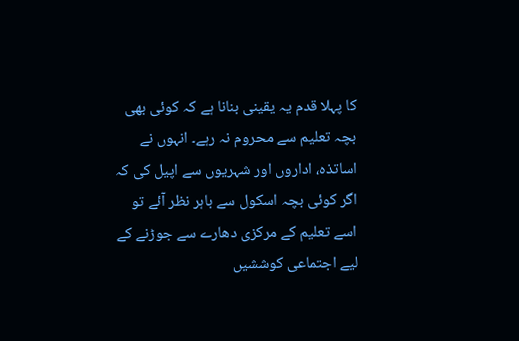کا پہلا قدم یہ یقینی بنانا ہے کہ کوئی بھی بچہ تعلیم سے محروم نہ رہے۔ انہوں نے اساتذہ، اداروں اور شہریوں سے اپیل کی کہ اگر کوئی بچہ اسکول سے باہر نظر آئے تو اسے تعلیم کے مرکزی دھارے سے جوڑنے کے لیے اجتماعی کوششیں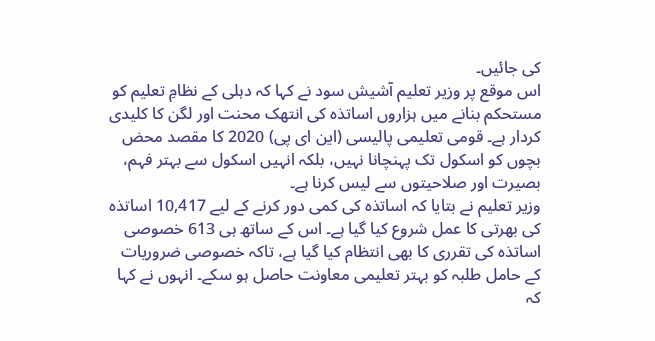کی جائیں۔
اس موقع پر وزیر تعلیم آشیش سود نے کہا کہ دہلی کے نظامِ تعلیم کو مستحکم بنانے میں ہزاروں اساتذہ کی انتھک محنت اور لگن کا کلیدی کردار ہے۔ قومی تعلیمی پالیسی (این ای پی) 2020 کا مقصد محض بچوں کو اسکول تک پہنچانا نہیں، بلکہ انہیں اسکول سے بہتر فہم، بصیرت اور صلاحیتوں سے لیس کرنا ہے۔
وزیر تعلیم نے بتایا کہ اساتذہ کی کمی دور کرنے کے لیے 10,417 اساتذہ کی بھرتی کا عمل شروع کیا گیا ہے۔ اس کے ساتھ ہی 613 خصوصی اساتذہ کی تقرری کا بھی انتظام کیا گیا ہے، تاکہ خصوصی ضروریات کے حامل طلبہ کو بہتر تعلیمی معاونت حاصل ہو سکے۔ انہوں نے کہا کہ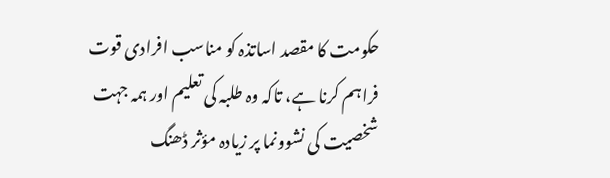حکومت کا مقصد اساتذہ کو مناسب افرادی قوت فراہم کرنا ہے، تاکہ وہ طلبہ کی تعلیم اور ہمہ جہت شخصیت کی نشوونما پر زیادہ مؤثر ڈھنگ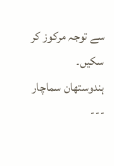سے توجہ مرکوز کر سکیں۔
ہندوستھان سماچار
---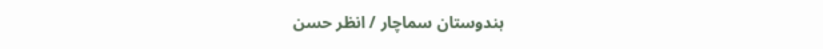ہندوستان سماچار / انظر حسن